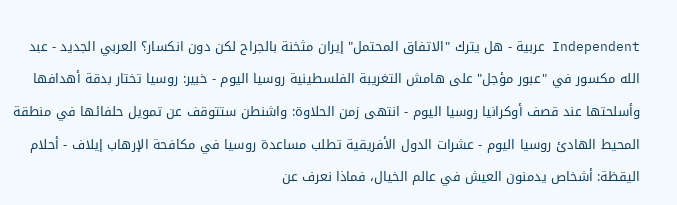Independent عربية - هل يترك "الاتفاق المحتمل" إيران مثخنة بالجراح لكن دون انكسار؟ العربي الجديد - عبد الله مكسور في "عبور مؤجل" على هامش التغريبة الفلسطينية روسيا اليوم - خبير: روسيا تختار بدقة أهدافها وأسلحتها عند قصف أوكرانيا روسيا اليوم - انتهى زمن الحلاوة: واشنطن ستتوقف عن تمويل حلفائها في منطقة المحيط الهادئ روسيا اليوم - عشرات الدول الأفريقية تطلب مساعدة روسيا في مكافحة الإرهاب إيلاف - أحلام اليقظة: أشخاص يدمنون العيش في عالم الخيال، فماذا نعرف عن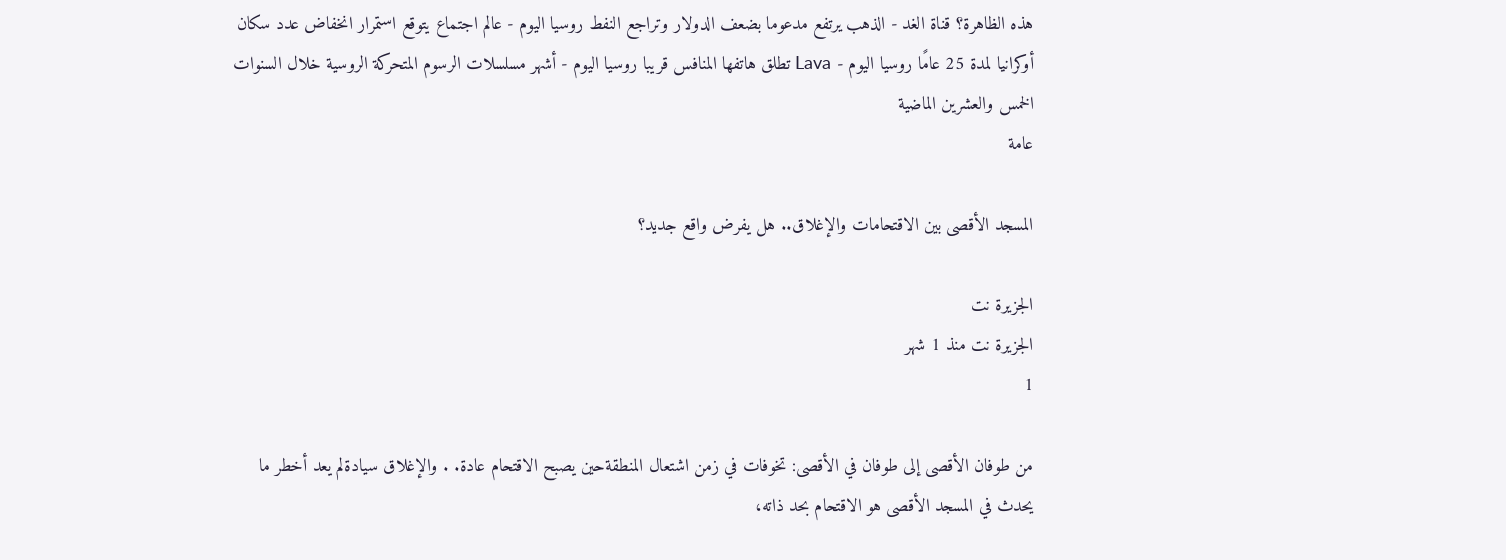هذه الظاهرة؟ قناة الغد - الذهب يرتفع مدعوما بضعف الدولار وتراجع النفط روسيا اليوم - عالم اجتماع يتوقع استمرار انخفاض عدد سكان أوكرانيا لمدة 25 عامًا روسيا اليوم - Lava تطلق هاتفها المنافس قريبا روسيا اليوم - أشهر مسلسلات الرسوم المتحركة الروسية خلال السنوات الخمس والعشرين الماضية
عامة

المسجد الأقصى بين الاقتحامات والإغلاق.. هل يفرض واقع جديد؟

الجزيرة نت
الجزيرة نت منذ 1 شهر
1

من طوفان الأقصى إلى طوفان في الأقصى: تخوفات في زمن اشتعال المنطقةحين يصبح الاقتحام عادة. . والإغلاق سيادةلم يعد أخطر ما يحدث في المسجد الأقصى هو الاقتحام بحد ذاته،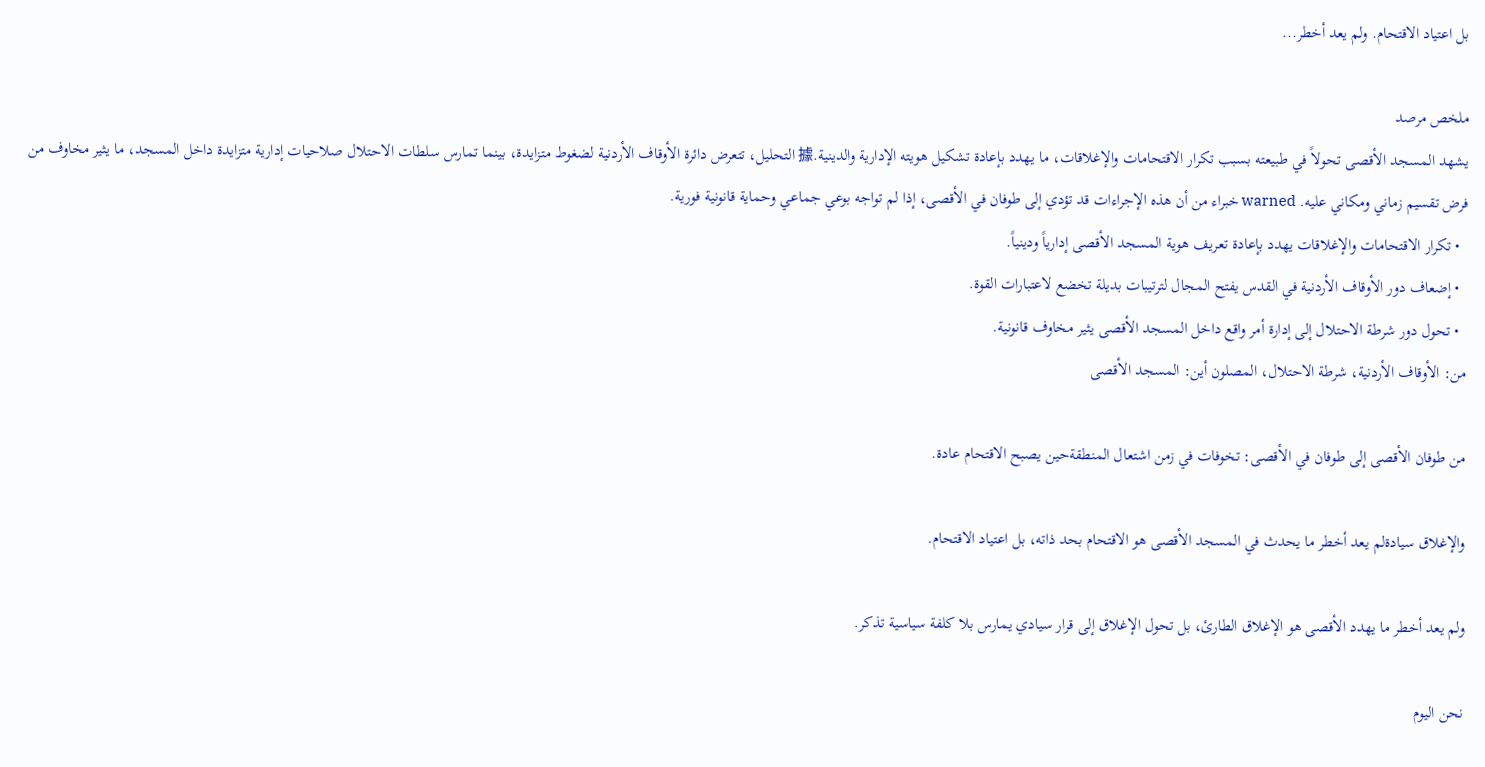بل اعتياد الاقتحام. ولم يعد أخطر...

ملخص مرصد
يشهد المسجد الأقصى تحولاً في طبيعته بسبب تكرار الاقتحامات والإغلاقات، ما يهدد بإعادة تشكيل هويته الإدارية والدينية.據 التحليل، تتعرض دائرة الأوقاف الأردنية لضغوط متزايدة، بينما تمارس سلطات الاحتلال صلاحيات إدارية متزايدة داخل المسجد، ما يثير مخاوف من فرض تقسيم زماني ومكاني عليه. warned خبراء من أن هذه الإجراءات قد تؤدي إلى طوفان في الأقصى، إذا لم تواجه بوعي جماعي وحماية قانونية فورية.
  • تكرار الاقتحامات والإغلاقات يهدد بإعادة تعريف هوية المسجد الأقصى إدارياً ودينياً.
  • إضعاف دور الأوقاف الأردنية في القدس يفتح المجال لترتيبات بديلة تخضع لاعتبارات القوة.
  • تحول دور شرطة الاحتلال إلى إدارة أمر واقع داخل المسجد الأقصى يثير مخاوف قانونية.
من: الأوقاف الأردنية، شرطة الاحتلال، المصلون أين: المسجد الأقصى

من طوفان الأقصى إلى طوفان في الأقصى: تخوفات في زمن اشتعال المنطقةحين يصبح الاقتحام عادة.

والإغلاق سيادةلم يعد أخطر ما يحدث في المسجد الأقصى هو الاقتحام بحد ذاته، بل اعتياد الاقتحام.

ولم يعد أخطر ما يهدد الأقصى هو الإغلاق الطارئ، بل تحول الإغلاق إلى قرار سيادي يمارس بلا كلفة سياسية تذكر.

نحن اليوم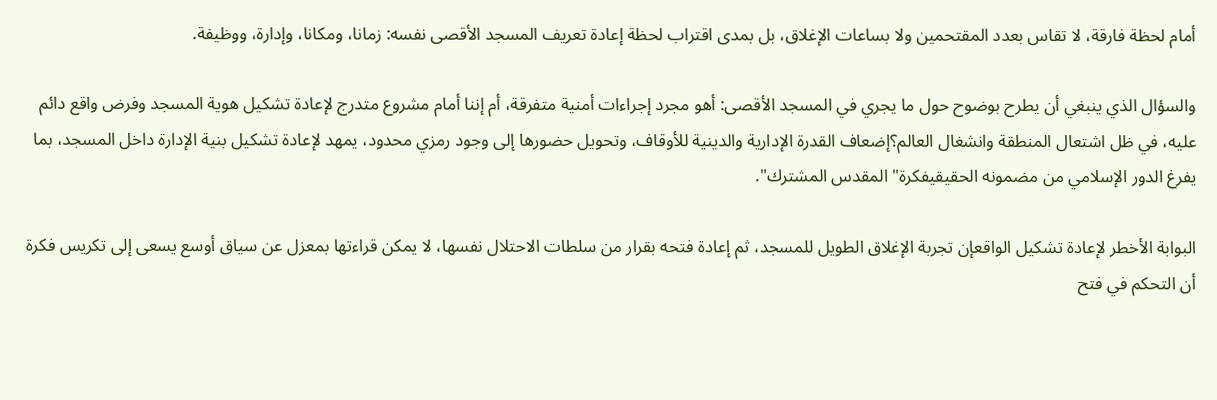أمام لحظة فارقة، لا تقاس بعدد المقتحمين ولا بساعات الإغلاق، بل بمدى اقتراب لحظة إعادة تعريف المسجد الأقصى نفسه: زمانا، ومكانا، وإدارة، ووظيفة.

والسؤال الذي ينبغي أن يطرح بوضوح حول ما يجري في المسجد الأقصى: أهو مجرد إجراءات أمنية متفرقة، أم إننا أمام مشروع متدرج لإعادة تشكيل هوية المسجد وفرض واقع دائم عليه، في ظل اشتعال المنطقة وانشغال العالم؟إضعاف القدرة الإدارية والدينية للأوقاف، وتحويل حضورها إلى وجود رمزي محدود، يمهد لإعادة تشكيل بنية الإدارة داخل المسجد، بما يفرغ الدور الإسلامي من مضمونه الحقيقيفكرة" المقدس المشترك".

البوابة الأخطر لإعادة تشكيل الواقعإن تجربة الإغلاق الطويل للمسجد، ثم إعادة فتحه بقرار من سلطات الاحتلال نفسها، لا يمكن قراءتها بمعزل عن سياق أوسع يسعى إلى تكريس فكرة أن التحكم في فتح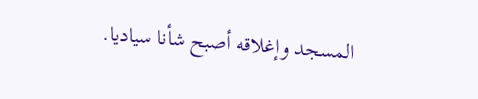المسجد وإغلاقه أصبح شأنا سياديا.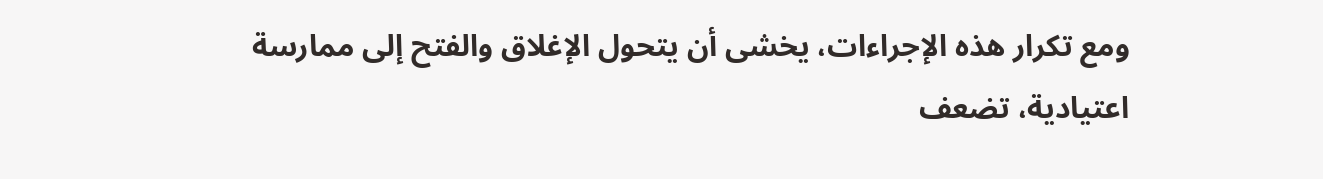ومع تكرار هذه الإجراءات، يخشى أن يتحول الإغلاق والفتح إلى ممارسة اعتيادية، تضعف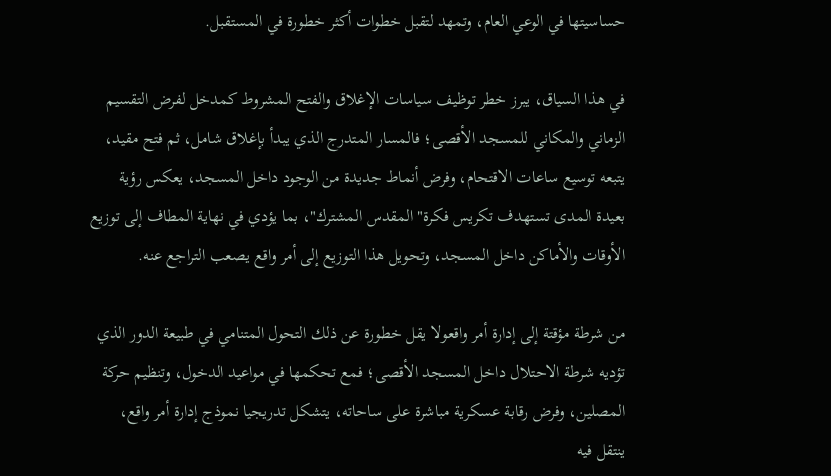حساسيتها في الوعي العام، وتمهد لتقبل خطوات أكثر خطورة في المستقبل.

في هذا السياق، يبرز خطر توظيف سياسات الإغلاق والفتح المشروط كمدخل لفرض التقسيم الزماني والمكاني للمسجد الأقصى؛ فالمسار المتدرج الذي يبدأ بإغلاق شامل، ثم فتح مقيد، يتبعه توسيع ساعات الاقتحام، وفرض أنماط جديدة من الوجود داخل المسجد، يعكس رؤية بعيدة المدى تستهدف تكريس فكرة" المقدس المشترك"، بما يؤدي في نهاية المطاف إلى توزيع الأوقات والأماكن داخل المسجد، وتحويل هذا التوزيع إلى أمر واقع يصعب التراجع عنه.

من شرطة مؤقتة إلى إدارة أمر واقعولا يقل خطورة عن ذلك التحول المتنامي في طبيعة الدور الذي تؤديه شرطة الاحتلال داخل المسجد الأقصى؛ فمع تحكمها في مواعيد الدخول، وتنظيم حركة المصلين، وفرض رقابة عسكرية مباشرة على ساحاته، يتشكل تدريجيا نموذج إدارة أمر واقع، ينتقل فيه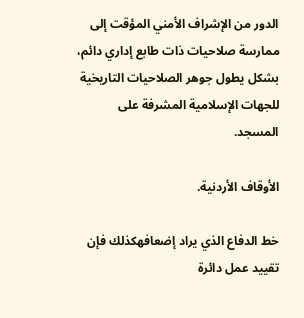الدور من الإشراف الأمني المؤقت إلى ممارسة صلاحيات ذات طابع إداري دائم، بشكل يطول جوهر الصلاحيات التاريخية للجهات الإسلامية المشرفة على المسجد.

الأوقاف الأردنية.

خط الدفاع الذي يراد إضعافهكذلك فإن تقييد عمل دائرة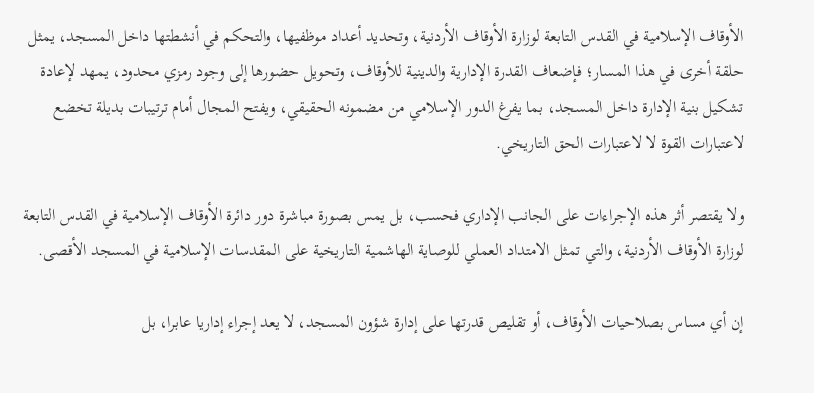الأوقاف الإسلامية في القدس التابعة لوزارة الأوقاف الأردنية، وتحديد أعداد موظفيها، والتحكم في أنشطتها داخل المسجد، يمثل حلقة أخرى في هذا المسار؛ فإضعاف القدرة الإدارية والدينية للأوقاف، وتحويل حضورها إلى وجود رمزي محدود، يمهد لإعادة تشكيل بنية الإدارة داخل المسجد، بما يفرغ الدور الإسلامي من مضمونه الحقيقي، ويفتح المجال أمام ترتيبات بديلة تخضع لاعتبارات القوة لا لاعتبارات الحق التاريخي.

ولا يقتصر أثر هذه الإجراءات على الجانب الإداري فحسب، بل يمس بصورة مباشرة دور دائرة الأوقاف الإسلامية في القدس التابعة لوزارة الأوقاف الأردنية، والتي تمثل الامتداد العملي للوصاية الهاشمية التاريخية على المقدسات الإسلامية في المسجد الأقصى.

إن أي مساس بصلاحيات الأوقاف، أو تقليص قدرتها على إدارة شؤون المسجد، لا يعد إجراء إداريا عابرا، بل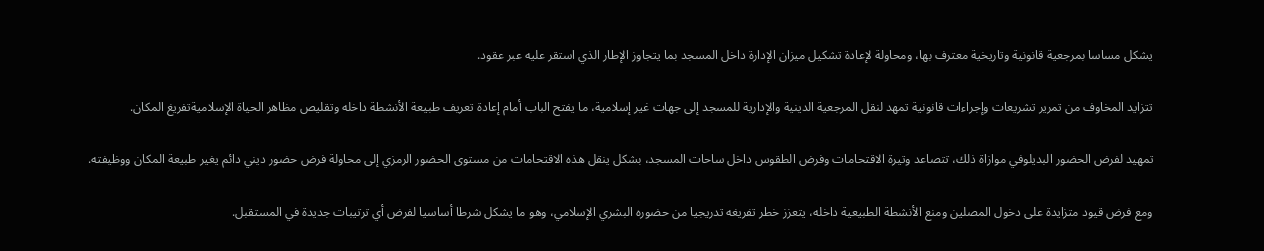يشكل مساسا بمرجعية قانونية وتاريخية معترف بها، ومحاولة لإعادة تشكيل ميزان الإدارة داخل المسجد بما يتجاوز الإطار الذي استقر عليه عبر عقود.

تتزايد المخاوف من تمرير تشريعات وإجراءات قانونية تمهد لنقل المرجعية الدينية والإدارية للمسجد إلى جهات غير إسلامية، ما يفتح الباب أمام إعادة تعريف طبيعة الأنشطة داخله وتقليص مظاهر الحياة الإسلاميةتفريغ المكان.

تمهيد لفرض الحضور البديلوفي موازاة ذلك، تتصاعد وتيرة الاقتحامات وفرض الطقوس داخل ساحات المسجد، بشكل ينقل هذه الاقتحامات من مستوى الحضور الرمزي إلى محاولة فرض حضور ديني دائم يغير طبيعة المكان ووظيفته.

ومع فرض قيود متزايدة على دخول المصلين ومنع الأنشطة الطبيعية داخله، يتعزز خطر تفريغه تدريجيا من حضوره البشري الإسلامي، وهو ما يشكل شرطا أساسيا لفرض أي ترتيبات جديدة في المستقبل.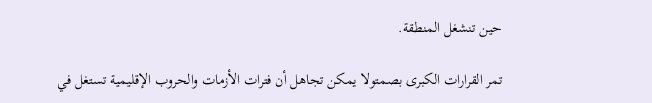حين تنشغل المنطقة.

تمر القرارات الكبرى بصمتولا يمكن تجاهل أن فترات الأزمات والحروب الإقليمية تستغل في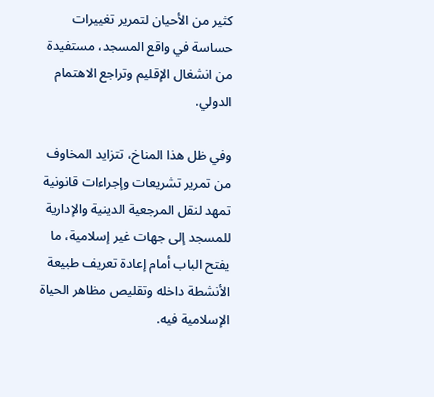كثير من الأحيان لتمرير تغييرات حساسة في واقع المسجد، مستفيدة من انشغال الإقليم وتراجع الاهتمام الدولي.

وفي ظل هذا المناخ، تتزايد المخاوف من تمرير تشريعات وإجراءات قانونية تمهد لنقل المرجعية الدينية والإدارية للمسجد إلى جهات غير إسلامية، ما يفتح الباب أمام إعادة تعريف طبيعة الأنشطة داخله وتقليص مظاهر الحياة الإسلامية فيه.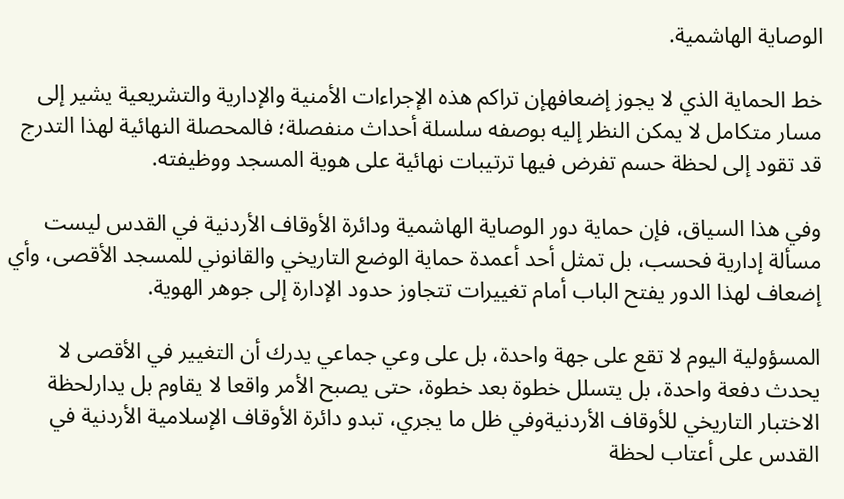الوصاية الهاشمية.

خط الحماية الذي لا يجوز إضعافهإن تراكم هذه الإجراءات الأمنية والإدارية والتشريعية يشير إلى مسار متكامل لا يمكن النظر إليه بوصفه سلسلة أحداث منفصلة؛ فالمحصلة النهائية لهذا التدرج قد تقود إلى لحظة حسم تفرض فيها ترتيبات نهائية على هوية المسجد ووظيفته.

وفي هذا السياق، فإن حماية دور الوصاية الهاشمية ودائرة الأوقاف الأردنية في القدس ليست مسألة إدارية فحسب، بل تمثل أحد أعمدة حماية الوضع التاريخي والقانوني للمسجد الأقصى، وأي إضعاف لهذا الدور يفتح الباب أمام تغييرات تتجاوز حدود الإدارة إلى جوهر الهوية.

المسؤولية اليوم لا تقع على جهة واحدة، بل على وعي جماعي يدرك أن التغيير في الأقصى لا يحدث دفعة واحدة، بل يتسلل خطوة بعد خطوة، حتى يصبح الأمر واقعا لا يقاوم بل يدارلحظة الاختبار التاريخي للأوقاف الأردنيةوفي ظل ما يجري، تبدو دائرة الأوقاف الإسلامية الأردنية في القدس على أعتاب لحظة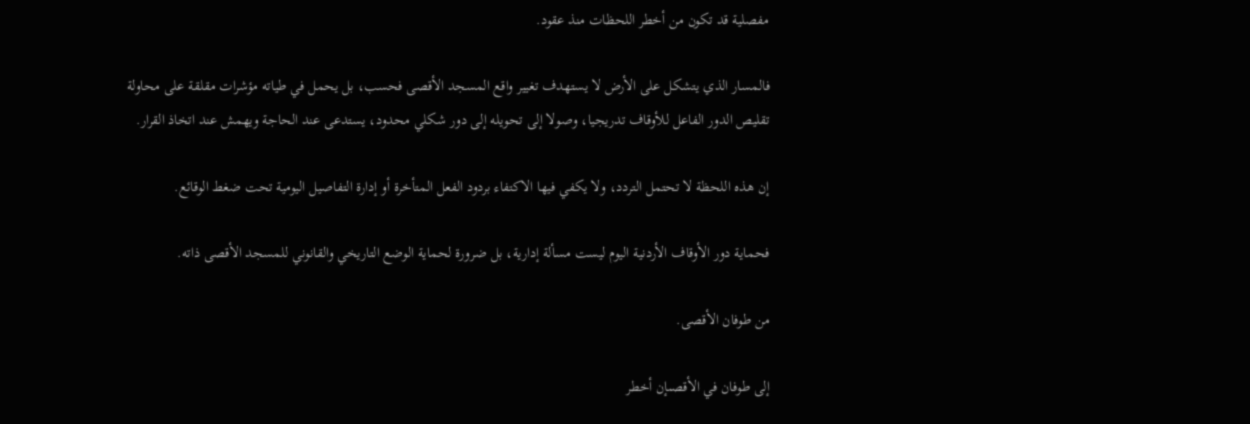مفصلية قد تكون من أخطر اللحظات منذ عقود.

فالمسار الذي يتشكل على الأرض لا يستهدف تغيير واقع المسجد الأقصى فحسب، بل يحمل في طياته مؤشرات مقلقة على محاولة تقليص الدور الفاعل للأوقاف تدريجيا، وصولا إلى تحويله إلى دور شكلي محدود، يستدعى عند الحاجة ويهمش عند اتخاذ القرار.

إن هذه اللحظة لا تحتمل التردد، ولا يكفي فيها الاكتفاء بردود الفعل المتأخرة أو إدارة التفاصيل اليومية تحت ضغط الوقائع.

فحماية دور الأوقاف الأردنية اليوم ليست مسألة إدارية، بل ضرورة لحماية الوضع التاريخي والقانوني للمسجد الأقصى ذاته.

من طوفان الأقصى.

إلى طوفان في الأقصىإن أخطر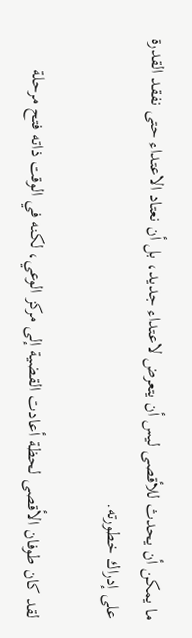ما يمكن أن يحدث للأقصى ليس أن يتعرض لاعتداء جديد، بل أن نعتاد الاعتداء حتى نفقد القدرة على إدراك خطورته.

لقد كان طوفان الأقصى لحظة أعادت القضية إلى مركز الوعي، لكنه في الوقت ذاته فتح مرحلة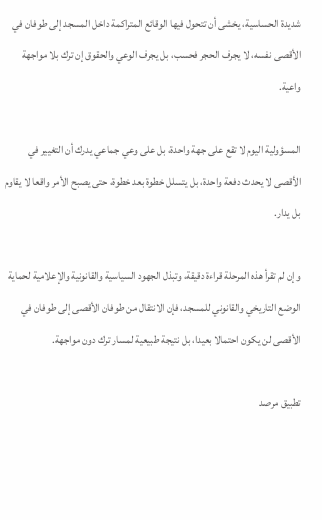شديدة الحساسية، يخشى أن تتحول فيها الوقائع المتراكمة داخل المسجد إلى طوفان في الأقصى نفسه، لا يجرف الحجر فحسب، بل يجرف الوعي والحقوق إن ترك بلا مواجهة واعية.

المسؤولية اليوم لا تقع على جهة واحدة، بل على وعي جماعي يدرك أن التغيير في الأقصى لا يحدث دفعة واحدة، بل يتسلل خطوة بعد خطوة، حتى يصبح الأمر واقعا لا يقاوم بل يدار.

وإن لم تقرأ هذه المرحلة قراءة دقيقة، وتبذل الجهود السياسية والقانونية والإعلامية لحماية الوضع التاريخي والقانوني للمسجد، فإن الانتقال من طوفان الأقصى إلى طوفان في الأقصى لن يكون احتمالا بعيدا، بل نتيجة طبيعية لمسار ترك دون مواجهة.

تطبيق مرصد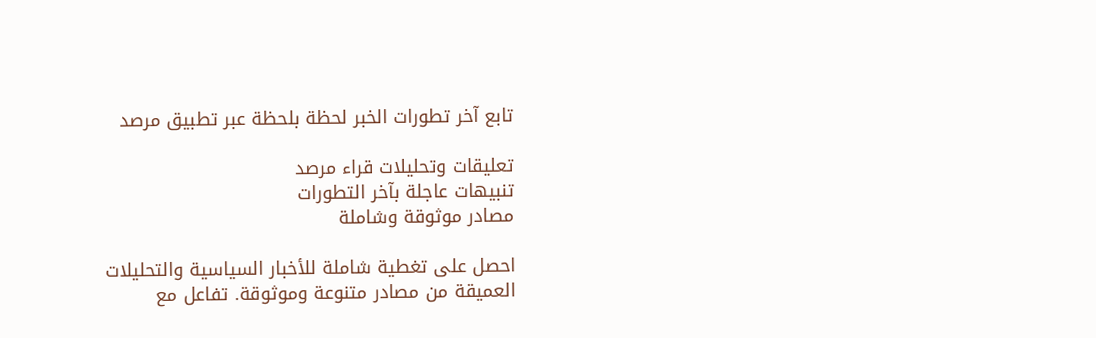تابع آخر تطورات الخبر لحظة بلحظة عبر تطبيق مرصد

تعليقات وتحليلات قراء مرصد
تنبيهات عاجلة بآخر التطورات
مصادر موثوقة وشاملة

احصل على تغطية شاملة للأخبار السياسية والتحليلات العميقة من مصادر متنوعة وموثوقة. تفاعل مع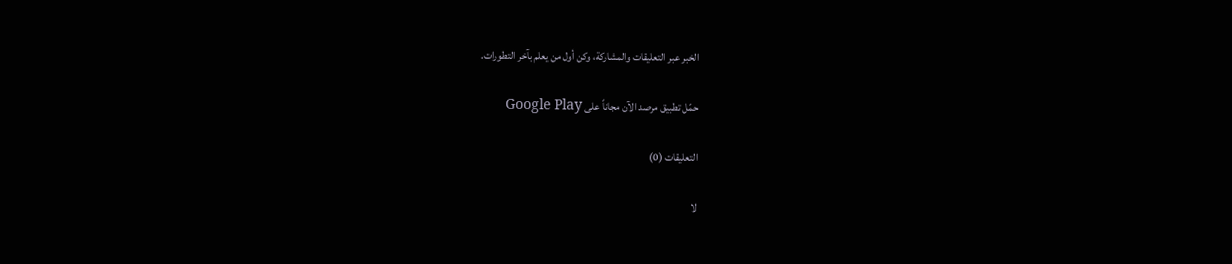الخبر عبر التعليقات والمشاركة، وكن أول من يعلم بآخر التطورات.

حمّل تطبيق مرصد الآن مجاناً على Google Play

التعليقات (0)

لا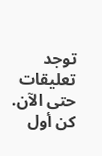توجد تعليقات حتى الآن. كن أول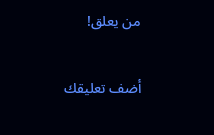من يعلق!

أضف تعليقك